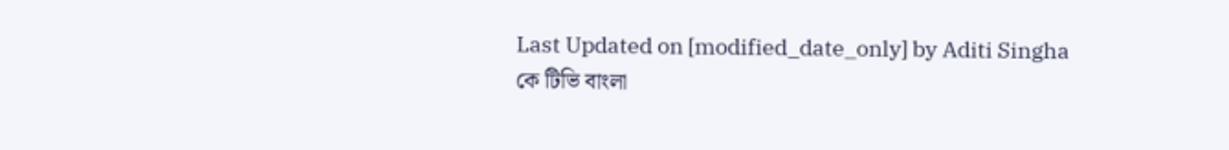Last Updated on [modified_date_only] by Aditi Singha
কে টিভি বাংলা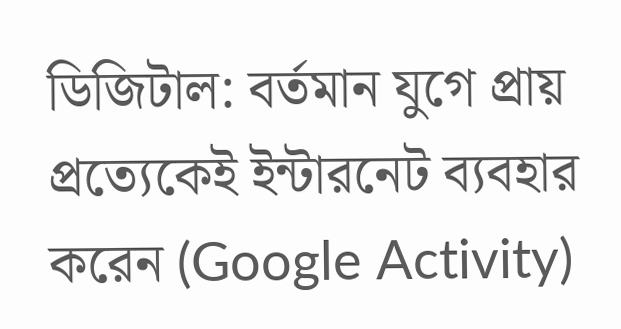ডিজিটাল: বর্তমান যুগে প্রায় প্রত্যেকেই ইন্টারনেট ব্যবহার করেন (Google Activity)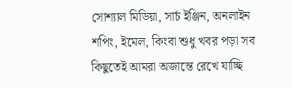সোশ্যাল মিডিয়া, সার্চ ইঞ্জিন, অনলাইন শপিং, ইমেল, কিংবা শুধু খবর পড়া সব কিছুতেই আমরা অজান্তে রেখে যাচ্ছি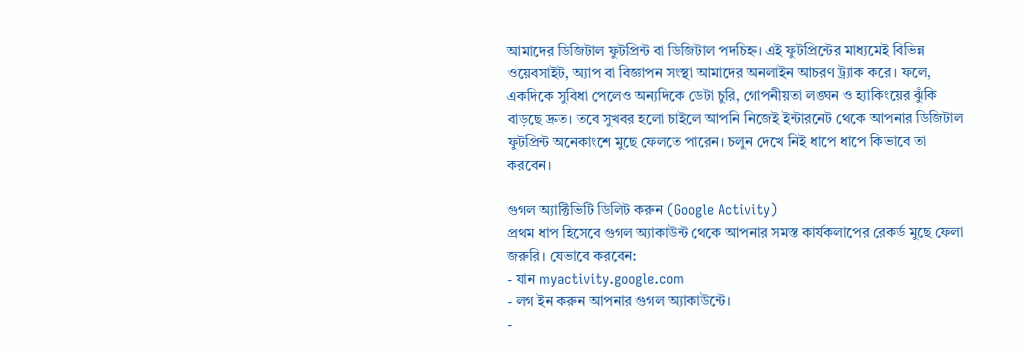আমাদের ডিজিটাল ফুটপ্রিন্ট বা ডিজিটাল পদচিহ্ন। এই ফুটপ্রিন্টের মাধ্যমেই বিভিন্ন ওয়েবসাইট, অ্যাপ বা বিজ্ঞাপন সংস্থা আমাদের অনলাইন আচরণ ট্র্যাক করে। ফলে, একদিকে সুবিধা পেলেও অন্যদিকে ডেটা চুরি, গোপনীয়তা লঙ্ঘন ও হ্যাকিংয়ের ঝুঁকি বাড়ছে দ্রুত। তবে সুখবর হলো চাইলে আপনি নিজেই ইন্টারনেট থেকে আপনার ডিজিটাল ফুটপ্রিন্ট অনেকাংশে মুছে ফেলতে পারেন। চলুন দেখে নিই ধাপে ধাপে কিভাবে তা করবেন।

গুগল অ্যাক্টিভিটি ডিলিট করুন (Google Activity)
প্রথম ধাপ হিসেবে গুগল অ্যাকাউন্ট থেকে আপনার সমস্ত কার্যকলাপের রেকর্ড মুছে ফেলা জরুরি। যেভাবে করবেন:
- যান myactivity.google.com
- লগ ইন করুন আপনার গুগল অ্যাকাউন্টে।
-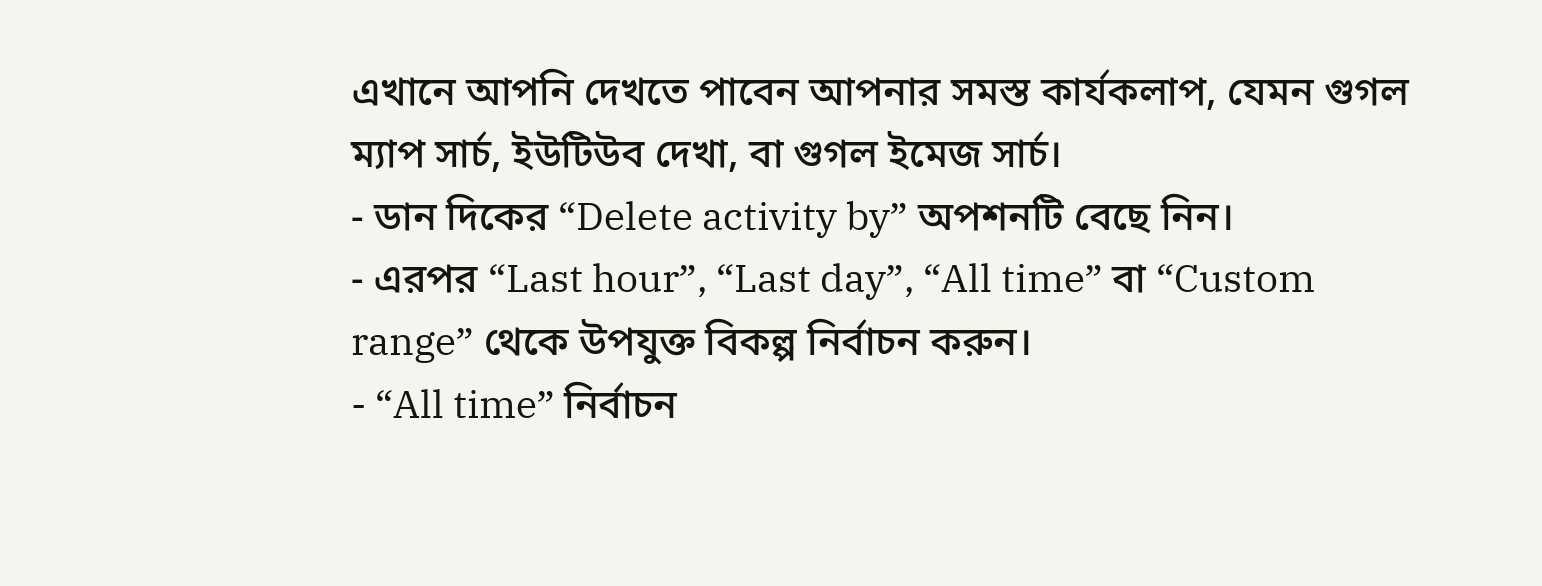এখানে আপনি দেখতে পাবেন আপনার সমস্ত কার্যকলাপ, যেমন গুগল ম্যাপ সার্চ, ইউটিউব দেখা, বা গুগল ইমেজ সার্চ।
- ডান দিকের “Delete activity by” অপশনটি বেছে নিন।
- এরপর “Last hour”, “Last day”, “All time” বা “Custom range” থেকে উপযুক্ত বিকল্প নির্বাচন করুন।
- “All time” নির্বাচন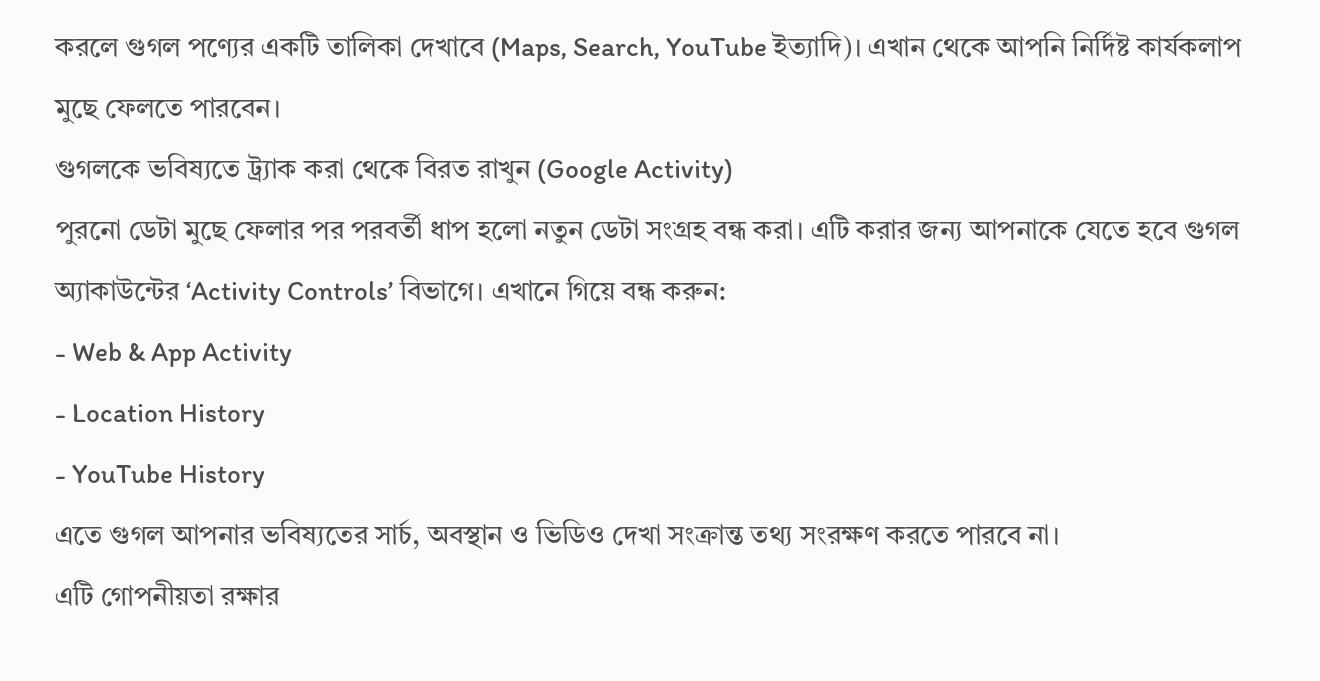করলে গুগল পণ্যের একটি তালিকা দেখাবে (Maps, Search, YouTube ইত্যাদি)। এখান থেকে আপনি নির্দিষ্ট কার্যকলাপ মুছে ফেলতে পারবেন।
গুগলকে ভবিষ্যতে ট্র্যাক করা থেকে বিরত রাখুন (Google Activity)
পুরনো ডেটা মুছে ফেলার পর পরবর্তী ধাপ হলো নতুন ডেটা সংগ্রহ বন্ধ করা। এটি করার জন্য আপনাকে যেতে হবে গুগল অ্যাকাউন্টের ‘Activity Controls’ বিভাগে। এখানে গিয়ে বন্ধ করুন:
- Web & App Activity
- Location History
- YouTube History
এতে গুগল আপনার ভবিষ্যতের সার্চ, অবস্থান ও ভিডিও দেখা সংক্রান্ত তথ্য সংরক্ষণ করতে পারবে না।
এটি গোপনীয়তা রক্ষার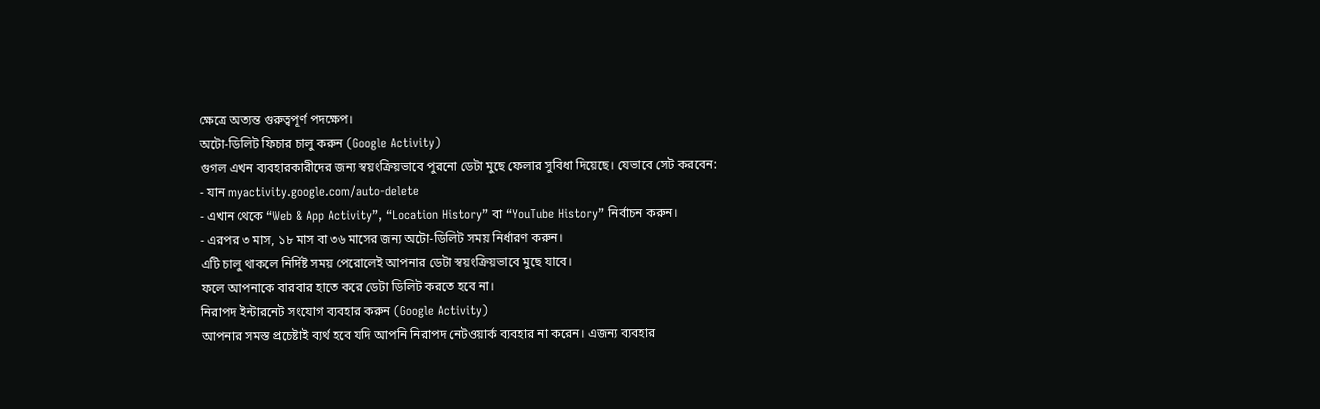ক্ষেত্রে অত্যন্ত গুরুত্বপূর্ণ পদক্ষেপ।
অটো-ডিলিট ফিচার চালু করুন (Google Activity)
গুগল এখন ব্যবহারকারীদের জন্য স্বয়ংক্রিয়ভাবে পুরনো ডেটা মুছে ফেলার সুবিধা দিয়েছে। যেভাবে সেট করবেন:
- যান myactivity.google.com/auto-delete
- এখান থেকে “Web & App Activity”, “Location History” বা “YouTube History” নির্বাচন করুন।
- এরপর ৩ মাস, ১৮ মাস বা ৩৬ মাসের জন্য অটো-ডিলিট সময় নির্ধারণ করুন।
এটি চালু থাকলে নির্দিষ্ট সময় পেরোলেই আপনার ডেটা স্বয়ংক্রিয়ভাবে মুছে যাবে।
ফলে আপনাকে বারবার হাতে করে ডেটা ডিলিট করতে হবে না।
নিরাপদ ইন্টারনেট সংযোগ ব্যবহার করুন (Google Activity)
আপনার সমস্ত প্রচেষ্টাই ব্যর্থ হবে যদি আপনি নিরাপদ নেটওয়ার্ক ব্যবহার না করেন। এজন্য ব্যবহার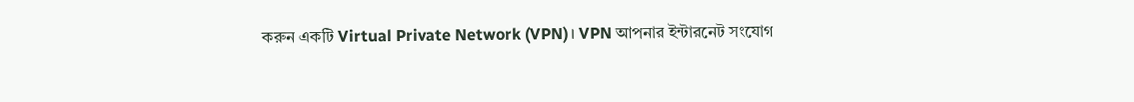করুন একটি Virtual Private Network (VPN)। VPN আপনার ইন্টারনেট সংযোগ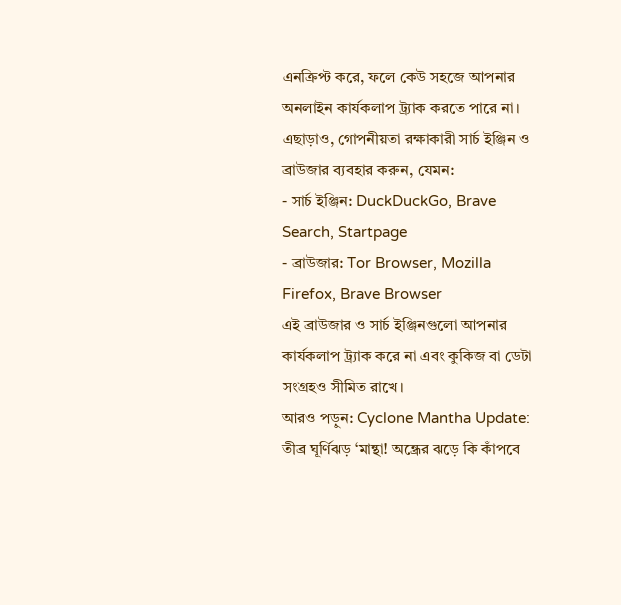এনক্রিপ্ট করে, ফলে কেউ সহজে আপনার অনলাইন কার্যকলাপ ট্র্যাক করতে পারে না। এছাড়াও, গোপনীয়তা রক্ষাকারী সার্চ ইঞ্জিন ও ব্রাউজার ব্যবহার করুন, যেমন:
- সার্চ ইঞ্জিন: DuckDuckGo, Brave Search, Startpage
- ব্রাউজার: Tor Browser, Mozilla Firefox, Brave Browser
এই ব্রাউজার ও সার্চ ইঞ্জিনগুলো আপনার কার্যকলাপ ট্র্যাক করে না এবং কুকিজ বা ডেটা সংগ্রহও সীমিত রাখে।
আরও পড়ুন: Cyclone Mantha Update: তীব্র ঘূর্ণিঝড় ‘মান্থা! অন্ধ্রের ঝড়ে কি কাঁপবে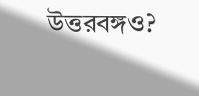উত্তরবঙ্গও?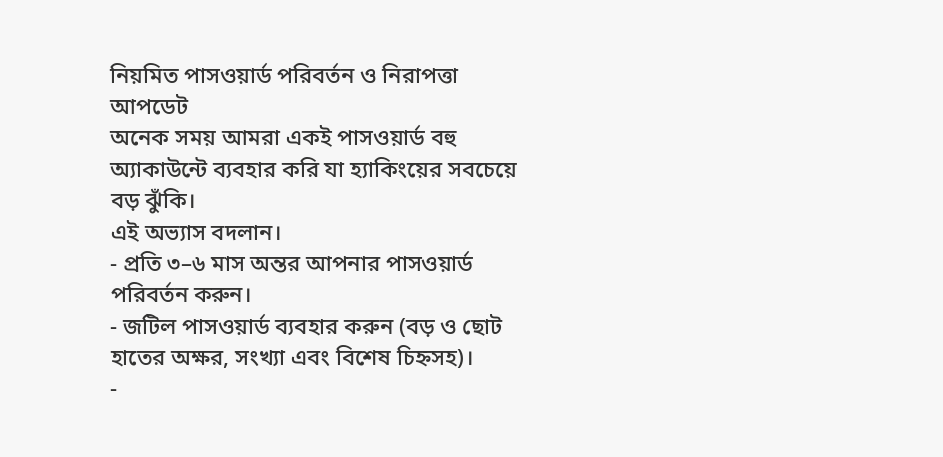নিয়মিত পাসওয়ার্ড পরিবর্তন ও নিরাপত্তা আপডেট
অনেক সময় আমরা একই পাসওয়ার্ড বহু অ্যাকাউন্টে ব্যবহার করি যা হ্যাকিংয়ের সবচেয়ে বড় ঝুঁকি।
এই অভ্যাস বদলান।
- প্রতি ৩–৬ মাস অন্তর আপনার পাসওয়ার্ড পরিবর্তন করুন।
- জটিল পাসওয়ার্ড ব্যবহার করুন (বড় ও ছোট হাতের অক্ষর, সংখ্যা এবং বিশেষ চিহ্নসহ)।
-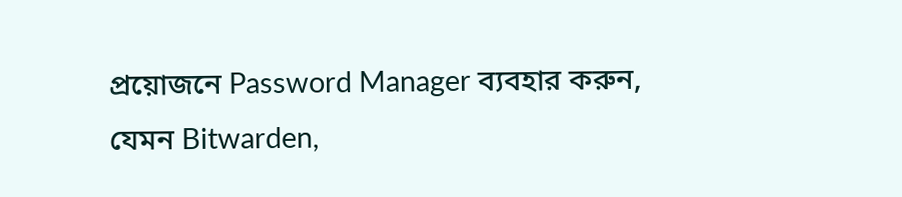প্রয়োজনে Password Manager ব্যবহার করুন, যেমন Bitwarden,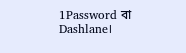1Password বা Dashlane।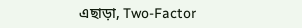এছাড়া, Two-Factor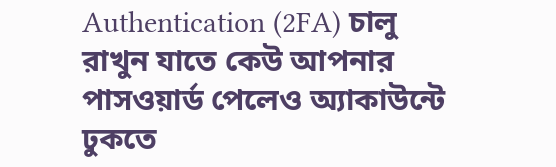Authentication (2FA) চালু রাখুন যাতে কেউ আপনার পাসওয়ার্ড পেলেও অ্যাকাউন্টে ঢুকতে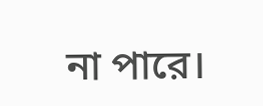না পারে।